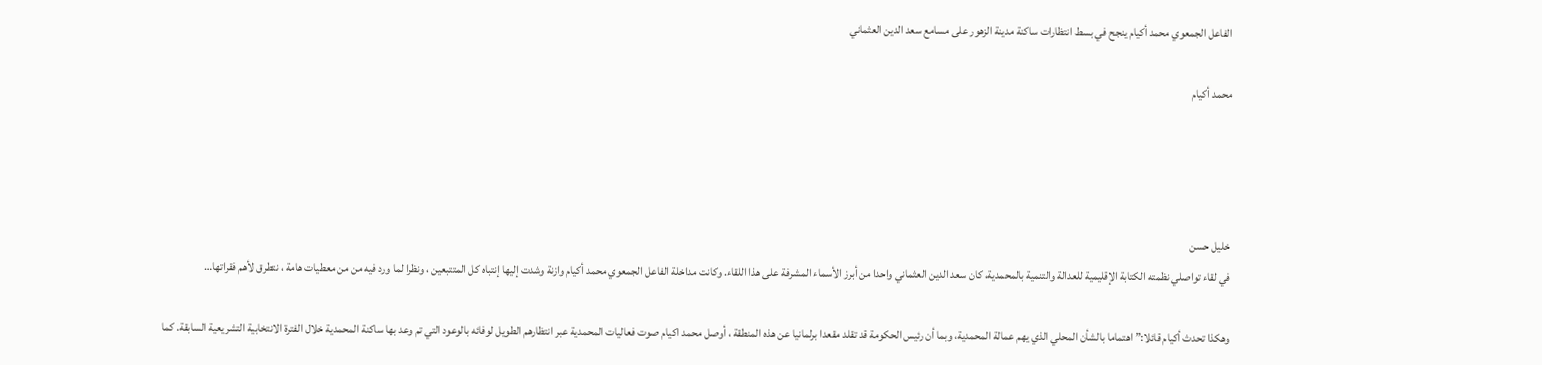الفاعل الجمعوي محمد أكيام ينجح في بسط انتظارات ساكنة مدينة الزهور على مسامع سعد الدين العثماني

محمد أكيام




خليل حسن
في لقاء تواصلي نظمته الكتابة الإقليمية للعدالة والتنمية بالمحمدية، كان سعد الدين العثماني واحدا من أبرز الأسماء المشرفة على هذا اللقاء. وكانت مداخلة الفاعل الجمعوي محمد أكيام وازنة وشدت إليها إنتباه كل المتتبعين ، ونظرا لما ورد فيه من من معطيات هامة ، نتطرق لأهم فقراتها…

وهكذا تحدث أكيام قائلا:” اهتماما بالشأن المحلي الذي يهم عمالة المحمدية، وبما أن رئيس الحكومة قد تقلد مقعدا برلمانيا عن هذه المنطقة ، أوصل محمد اكيام صوت فعاليات المحمدية عبر انتظارهم الطويل لوفائه بالوعود التي تم وعد بها ساكنة المحمدية خلال الفترة الانتخابية التشريعية السابقة. كما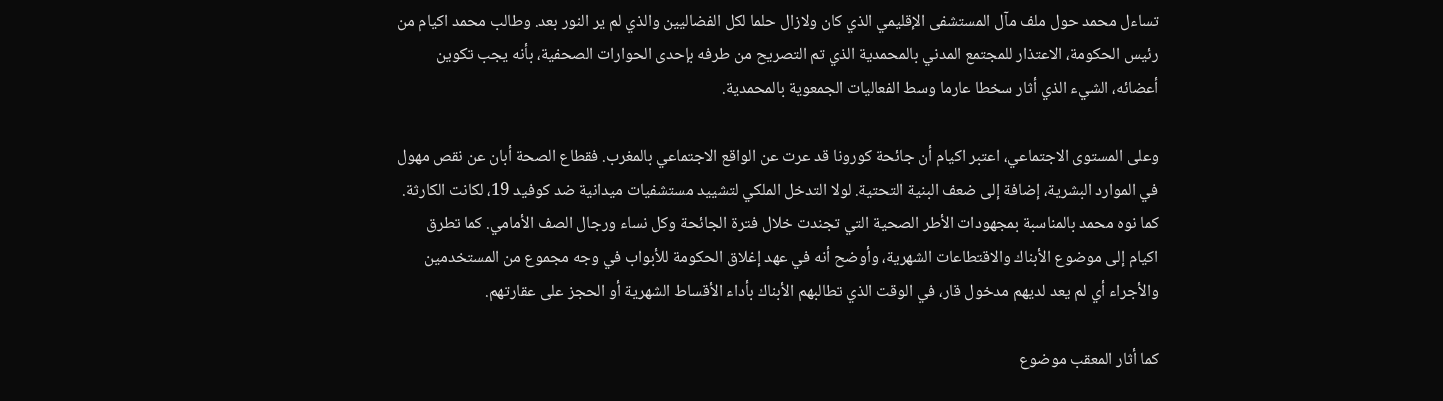تساءل محمد حول ملف مآل المستشفى الإقليمي الذي كان ولازال حلما لكل الفضاليين والذي لم ير النور بعد. وطالب محمد اكيام من رئيس الحكومة، الاعتذار للمجتمع المدني بالمحمدية الذي تم التصريح من طرفه بإحدى الحوارات الصحفية، بأنه يجب تكوين أعضائه، الشيء الذي أثار سخطا عارما وسط الفعاليات الجمعوية بالمحمدية.

وعلى المستوى الاجتماعي، اعتبر اكيام أن جائحة كورونا قد عرت عن الواقع الاجتماعي بالمغرب. فقطاع الصحة أبان عن نقص مهول في الموارد البشرية، إضافة إلى ضعف البنية التحتية. لولا التدخل الملكي لتشييد مستشفيات ميدانية ضد كوفيد 19، لكانت الكارثة. كما نوه محمد بالمناسبة بمجهودات الأطر الصحية التي تجندت خلال فترة الجائحة وكل نساء ورجال الصف الأمامي. كما تطرق اكيام إلى موضوع الأبناك والاقتطاعات الشهرية، وأوضح أنه في عهد إغلاق الحكومة للأبواب في وجه مجموع من المستخدمين والأجراء أي لم يعد لديهم مدخول قار، في الوقت الذي تطالبهم الأبناك بأداء الأقساط الشهرية أو الحجز على عقارتهم.

كما أثار المعقب موضوع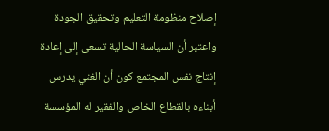إصلاح منظومة التعليم وتحقيق الجودة واعتبر أن السياسة الحالية تسعى إلى إعادة إنتاج نفس المجتمع كون أن الغني يدرس أبناءه بالقطاع الخاص والفقير له المؤسسة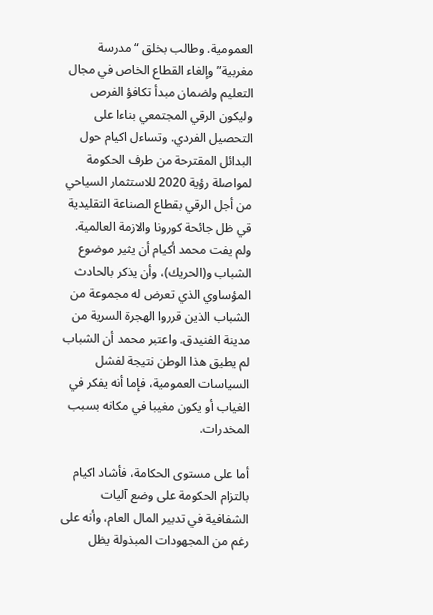العمومية. وطالب بخلق “مدرسة مغربية” وإلغاء القطاع الخاص في مجال التعليم ولضمان مبدأ تكافؤ الفرص وليكون الرقي المجتمعي بناءا على التحصيل الفردي. وتساءل اكيام حول البدائل المقترحة من طرف الحكومة لمواصلة رؤية 2020 للاستثمار السياحي من أجل الرقي بقطاع الصناعة التقليدية قي ظل جائحة كورونا والازمة العالمية. ولم يفت محمد أكيام أن يثير موضوع الشباب و(الحريك)، وأن يذكر بالحادث المؤساوي الذي تعرض له مجموعة من الشباب الذين قرروا الهجرة السرية من مدينة الفنيدق. واعتبر محمد أن الشباب لم يطيق هذا الوطن نتيجة لفشل السياسات العمومية، فإما أنه يفكر في الغياب أو يكون مغيبا في مكانه بسبب المخدرات.

أما على مستوى الحكامة، فأشاد اكيام بالتزام الحكومة على وضع آليات الشفافية في تدبير المال العام، وأنه على رغم من المجهودات المبذولة يظل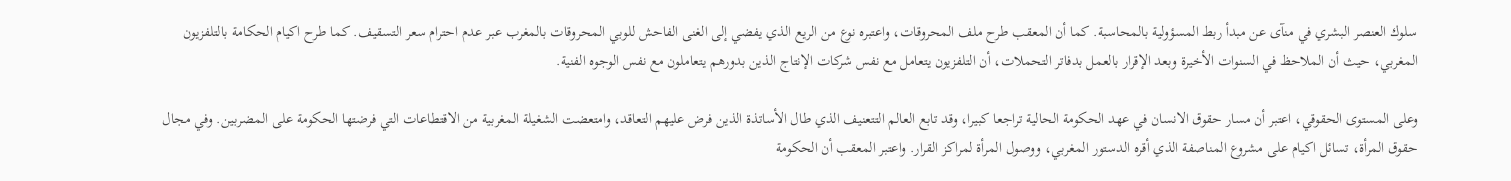سلوك العنصر البشري في منآى عن مبدأ ربط المسؤولية بالمحاسبة. كما أن المعقب طرح ملف المحروقات، واعتبره نوع من الريع الذي يفضي إلى الغنى الفاحش للوبي المحروقات بالمغرب عبر عدم احترام سعر التسقيف. كما طرح اكيام الحكامة بالتلفزيون المغربي، حيث أن الملاحظ في السنوات الأخيرة وبعد الإقرار بالعمل بدفاتر التحملات، أن التلفزيون يتعامل مع نفس شركات الإنتاج الذين بدورهم يتعاملون مع نفس الوجوه الفنية.

وعلى المستوى الحقوقي، اعتبر أن مسار حقوق الانسان في عهد الحكومة الحالية تراجعا كبيرا، وقد تابع العالم التتعنيف الذي طال الأساتذة الذين فرض عليهم التعاقد، وامتعضت الشغيلة المغربية من الاقتطاعات التي فرضتها الحكومة على المضربين. وفي مجال حقوق المرأة، تسائل اكيام على مشروع المناصفة الذي أقره الدستور المغربي، ووصول المرأة لمراكز القرار. واعتبر المعقب أن الحكومة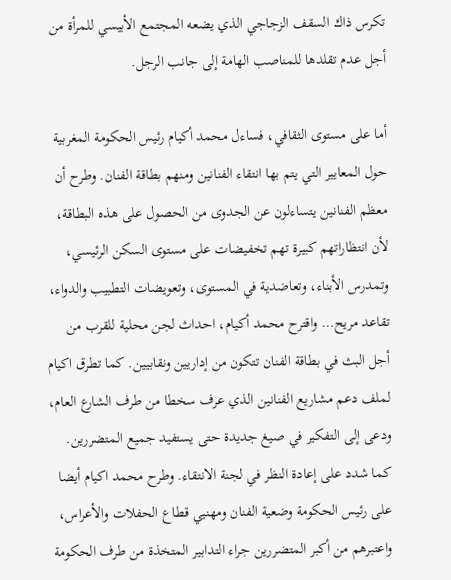تكرس ذاك السقف الزجاجي الذي يضعه المجتمع الأبيسي للمرأة من أجل عدم تقلدها للمناصب الهامة إلى جانب الرجل.

أما على مستوى الثقافي، فساءل محمد أكيام رئيس الحكومة المغربية حول المعايير التي يتم بها انتقاء الفنانين ومنهم بطاقة الفنان. وطرح أن معظم الفنانين يتساءلون عن الجدوى من الحصول على هذه البطاقة، لأن انتظاراتهم كبيرة تهم تخفيضات على مستوى السكن الرئيسي، وتمدرس الأبناء، وتعاضدية في المستوى، وتعويضات التطبيب والدواء، تقاعد مريح… واقترح محمد أكيام، احداث لجن محلية للقرب من أجل البث في بطاقة الفنان تتكون من إداريين ونقابيين. كما تطرق اكيام لملف دعم مشاريع الفنانين الذي عرف سخطا من طرف الشارع العام، ودعى إلى التفكير في صيغ جديدة حتى يستفيد جميع المتضررين. كما شدد على إعادة النظر في لجنة الانتقاء. وطرح محمد اكيام أيضا على رئيس الحكومة وضعية الفنان ومهنيي قطاع الحفلات والأعراس، واعتبرهم من أكبر المتضررين جراء التدابير المتخذة من طرف الحكومة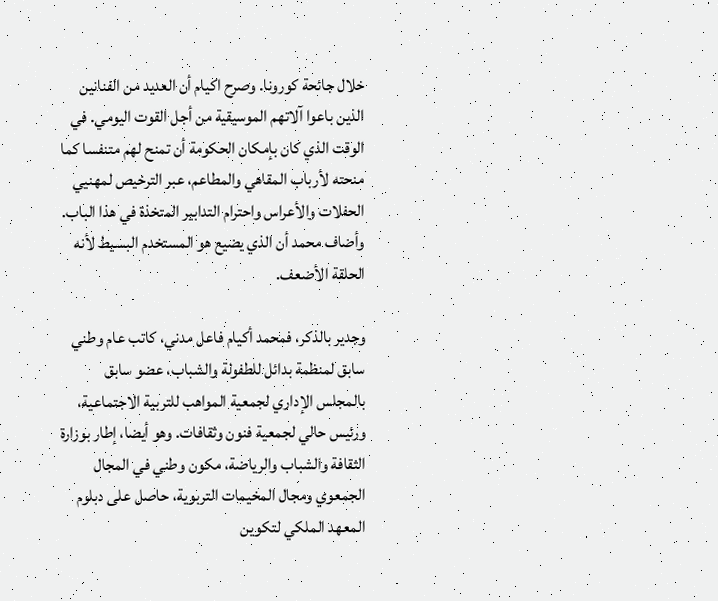خلال جائحة كورونا. وصرح اكيام أن العديد من الفنانين الذين باعوا آلاتهم الموسيقية من أجل القوت اليومي. في الوقت الذي كان بإمكان الحكومة أن تمنح لهم متنفسا كما منحته لأرباب المقاهي والمطاعم، عبر الترخيص لمهنيي الحفلات والأعراس واحترام التدابير المتخذة في هذا الباب. وأضاف محمد أن الذي يضيع هو المستخدم البسيط لأنه الحلقة الأضعف.

وجدير بالذكر، فمحمد أكيام فاعل مدني، كاتب عام وطني سابق لمنظمة بدائل للطفولة والشباب، عضو سابق بالمجلس الإداري لجمعية المواهب للتربية الاجتماعية، ورئيس حالي لجمعية فنون وثقافات. وهو أيضا، إطار بوزارة الثقافة والشباب والرياضة، مكون وطني في المجال الجمعوي ومجال المخيمات التربوية، حاصل على دبلوم المعهد الملكي لتكوين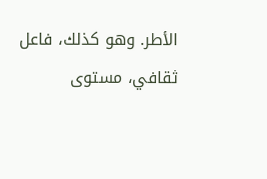الأطر. وهو كذلك، فاعل ثقافي، مستوى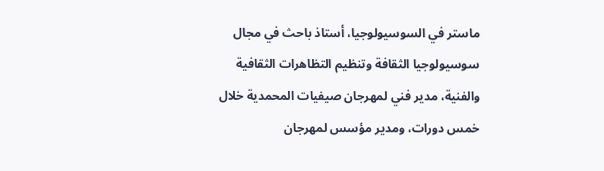ماستر في السوسيولوجيا، أستاذ باحث في مجال سوسيولوجيا الثقافة وتنظيم التظاهرات الثقافية والفنية، مدير فني لمهرجان صيفيات المحمدية خلال خمس دورات، ومدير مؤسس لمهرجان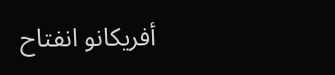أفريكانو انفتاح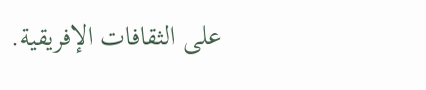على الثقافات الإفريقية.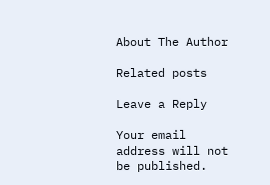About The Author

Related posts

Leave a Reply

Your email address will not be published.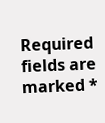Required fields are marked *